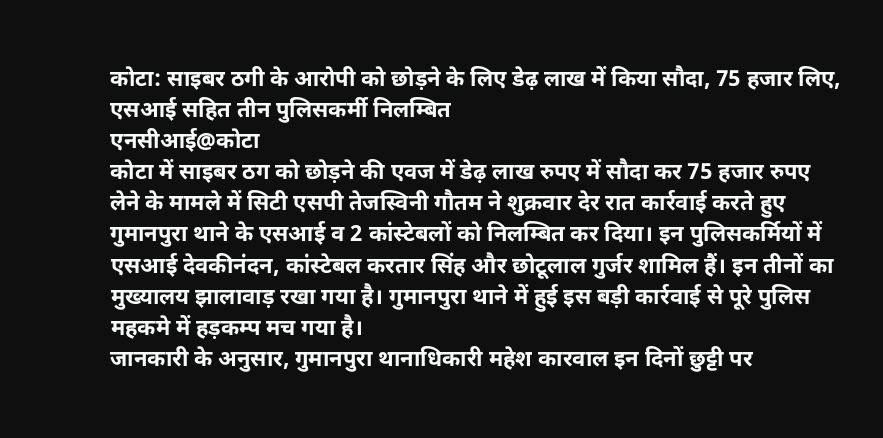कोटा: साइबर ठगी के आरोपी को छोड़ने के लिए डेढ़ लाख में किया सौदा, 75 हजार लिए, एसआई सहित तीन पुलिसकर्मी निलम्बित
एनसीआई@कोटा
कोटा में साइबर ठग को छोड़ने की एवज में डेढ़ लाख रुपए में सौदा कर 75 हजार रुपए लेने के मामले में सिटी एसपी तेजस्विनी गौतम ने शुक्रवार देर रात कार्रवाई करते हुए गुमानपुरा थाने के एसआई व 2 कांस्टेबलों को निलम्बित कर दिया। इन पुलिसकर्मियों में एसआई देवकीनंदन, कांस्टेबल करतार सिंह और छोटूलाल गुर्जर शामिल हैं। इन तीनों का मुख्यालय झालावाड़ रखा गया है। गुमानपुरा थाने में हुई इस बड़ी कार्रवाई से पूरे पुलिस महकमे में हड़कम्प मच गया है।
जानकारी के अनुसार, गुमानपुरा थानाधिकारी महेश कारवाल इन दिनों छुट्टी पर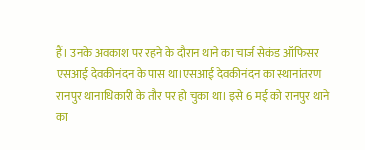हैं। उनके अवकाश पर रहने के दौरान थाने का चार्ज सेकंड ऑफिसर एसआई देवकीनंदन के पास था।एसआई देवकीनंदन का स्थानांतरण रानपुर थानाधिकारी के तौर पर हो चुका था। इसे 6 मई को रानपुर थाने का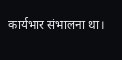कार्यभार संभालना था।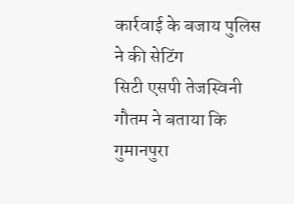कार्रवाई के बजाय पुलिस ने की सेटिंग
सिटी एसपी तेजस्विनी गौतम ने बताया कि गुमानपुरा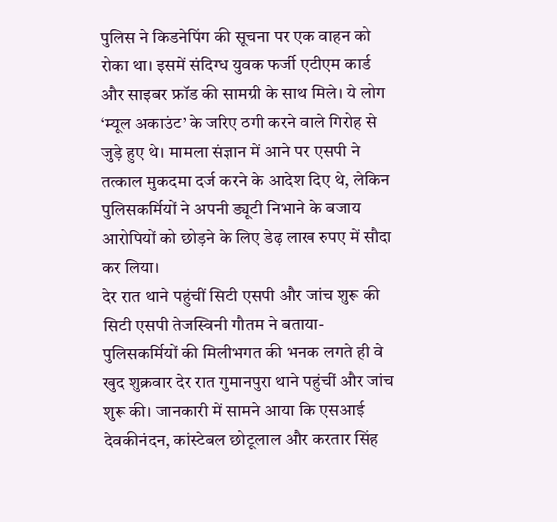पुलिस ने किडनेपिंग की सूचना पर एक वाहन को रोका था। इसमें संदिग्ध युवक फर्जी एटीएम कार्ड और साइबर फ्रॉड की सामग्री के साथ मिले। ये लोग ‘म्यूल अकाउंट’ के जरिए ठगी करने वाले गिरोह से जुड़े हुए थे। मामला संज्ञान में आने पर एसपी ने तत्काल मुकदमा दर्ज करने के आदेश दिए थे, लेकिन पुलिसकर्मियों ने अपनी ड्यूटी निभाने के बजाय आरोपियों को छोड़ने के लिए डेढ़ लाख रुपए में सौदा कर लिया।
देर रात थाने पहुंचीं सिटी एसपी और जांच शुरू की
सिटी एसपी तेजस्विनी गौतम ने बताया- पुलिसकर्मियों की मिलीभगत की भनक लगते ही वे खुद शुक्रवार देर रात गुमानपुरा थाने पहुंचीं और जांच शुरू की। जानकारी में सामने आया कि एसआई देवकीनंदन, कांस्टेबल छोटूलाल और करतार सिंह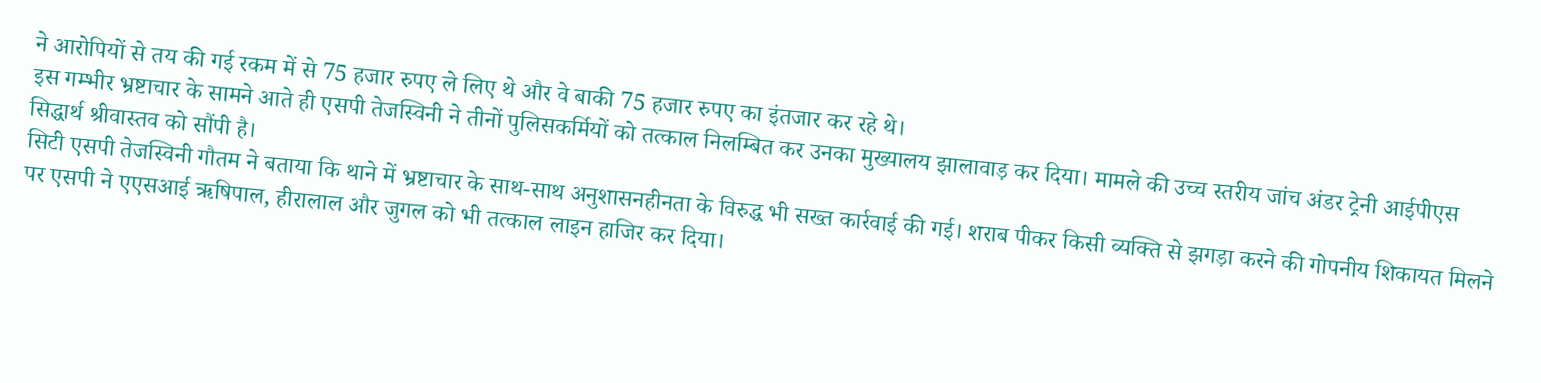ने आरोपियों से तय की गई रकम में से 75 हजार रुपए ले लिए थे और वे बाकी 75 हजार रुपए का इंतजार कर रहे थे।
इस गम्भीर भ्रष्टाचार के सामने आते ही एसपी तेजस्विनी ने तीनों पुलिसकर्मियों को तत्काल निलम्बित कर उनका मुख्यालय झालावाड़ कर दिया। मामले की उच्च स्तरीय जांच अंडर ट्रेनी आईपीएस सिद्धार्थ श्रीवास्तव को सौंपी है।
सिटी एसपी तेजस्विनी गौतम ने बताया कि थाने में भ्रष्टाचार के साथ-साथ अनुशासनहीनता के विरुद्ध भी सख्त कार्रवाई की गई। शराब पीकर किसी व्यक्ति से झगड़ा करने की गोपनीय शिकायत मिलने पर एसपी ने एएसआई ऋषिपाल, हीरालाल और जुगल को भी तत्काल लाइन हाजिर कर दिया।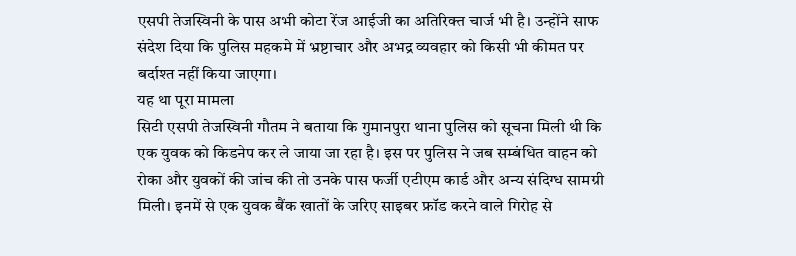एसपी तेजस्विनी के पास अभी कोटा रेंज आईजी का अतिरिक्त चार्ज भी है। उन्होंने साफ संदेश दिया कि पुलिस महकमे में भ्रष्टाचार और अभद्र व्यवहार को किसी भी कीमत पर बर्दाश्त नहीं किया जाएगा।
यह था पूरा मामला
सिटी एसपी तेजस्विनी गौतम ने बताया कि गुमानपुरा थाना पुलिस को सूचना मिली थी कि एक युवक को किडनेप कर ले जाया जा रहा है। इस पर पुलिस ने जब सम्बंधित वाहन को रोका और युवकों की जांच की तो उनके पास फर्जी एटीएम कार्ड और अन्य संदिग्ध सामग्री मिली। इनमें से एक युवक बैंक खातों के जरिए साइबर फ्रॉड करने वाले गिरोह से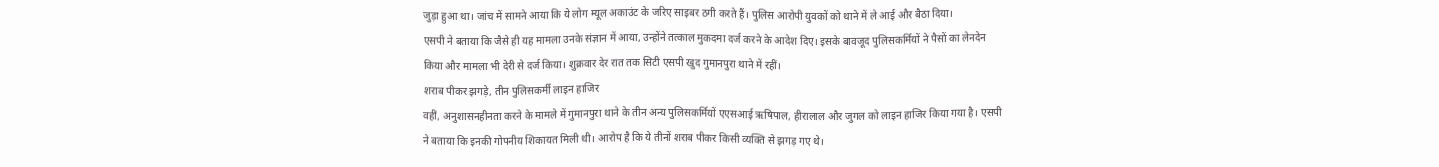जुड़ा हुआ था। जांच में सामने आया कि ये लोग म्यूल अकाउंट के जरिए साइबर ठगी करते हैं। पुलिस आरोपी युवकों को थाने में ले आई और बैठा दिया।
एसपी ने बताया कि जैसे ही यह मामला उनके संज्ञान में आया, उन्होंने तत्काल मुकदमा दर्ज करने के आदेश दिए। इसके बावजूद पुलिसकर्मियों ने पैसों का लेनदेन किया और मामला भी देरी से दर्ज किया। शुक्रवार देर रात तक सिटी एसपी खुद गुमानपुरा थाने में रहीं।
शराब पीकर झगड़े, तीन पुलिसकर्मी लाइन हाजिर
वहीं, अनुशासनहीनता करने के मामले में गुमानपुरा थाने के तीन अन्य पुलिसकर्मियों एएसआई ऋषिपाल, हीरालाल और जुगल को लाइन हाजिर किया गया है। एसपी ने बताया कि इनकी गोपनीय शिकायत मिली थी। आरोप है कि ये तीनों शराब पीकर किसी व्यक्ति से झगड़ गए थे।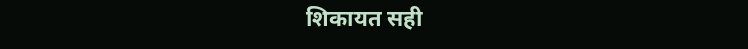शिकायत सही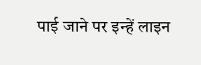पाई जाने पर इन्हें लाइन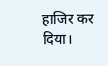हाजिर कर दिया।